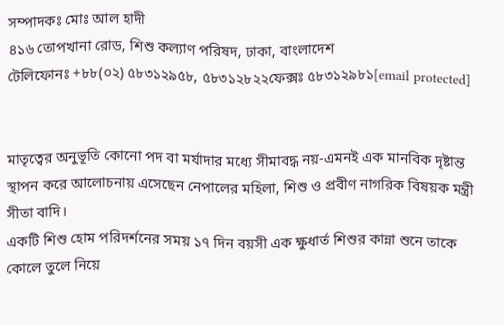সম্পাদকঃ মোঃ আল হাদী
৪১৬ তোপখানা রোড, শিশু কল্যাণ পরিষদ, ঢাকা, বাংলাদেশ
টেলিফোনঃ +৮৮(০২) ৫৮৩১২৯৫৮, ৫৮৩১২৮২২ফেক্সঃ ৫৮৩১২৯৮১[email protected]


মাতৃত্বের অনুভূতি কোনো পদ বা মর্যাদার মধ্যে সীমাবদ্ধ নয়-এমনই এক মানবিক দৃষ্টান্ত স্থাপন করে আলোচনায় এসেছেন নেপালের মহিলা, শিশু ও প্রবীণ নাগরিক বিষয়ক মন্ত্রী সীতা বাদি।
একটি শিশু হোম পরিদর্শনের সময় ১৭ দিন বয়সী এক ক্ষুধার্ত শিশুর কান্না শুনে তাকে কোলে তুলে নিয়ে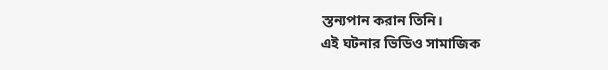স্তন্যপান করান তিনি।
এই ঘটনার ভিডিও সামাজিক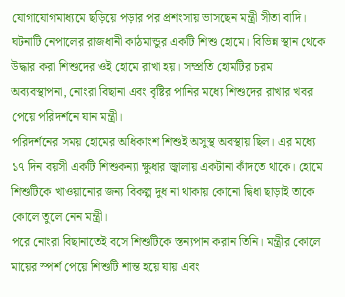যোগাযোগমাধ্যমে ছড়িয়ে পড়ার পর প্রশংসায় ভাসছেন মন্ত্রী সীতা বাদি।
ঘটনাটি নেপালের রাজধানী কাঠমান্ডুর একটি শিশু হোমে। বিভিন্ন স্থান থেকে উদ্ধার করা শিশুদের ওই হোমে রাখা হয়। সম্প্রতি হোমটির চরম অব্যবস্থাপনা, নোংরা বিছানা এবং বৃষ্টির পানির মধ্যে শিশুদের রাখার খবর পেয়ে পরিদর্শনে যান মন্ত্রী।
পরিদর্শনের সময় হোমের অধিকাংশ শিশুই অসুস্থ অবস্থায় ছিল। এর মধ্যে ১৭ দিন বয়সী একটি শিশুকন্যা ক্ষুধার জ্বালায় একটানা কাঁদতে থাকে। হোমে শিশুটিকে খাওয়ানোর জন্য বিকল্প দুধ না থাকায় কোনো দ্বিধা ছাড়াই তাকে কোলে তুলে নেন মন্ত্রী।
পরে নোংরা বিছানাতেই বসে শিশুটিকে স্তন্যপান করান তিনি। মন্ত্রীর কোলে মায়ের স্পর্শ পেয়ে শিশুটি শান্ত হয়ে যায় এবং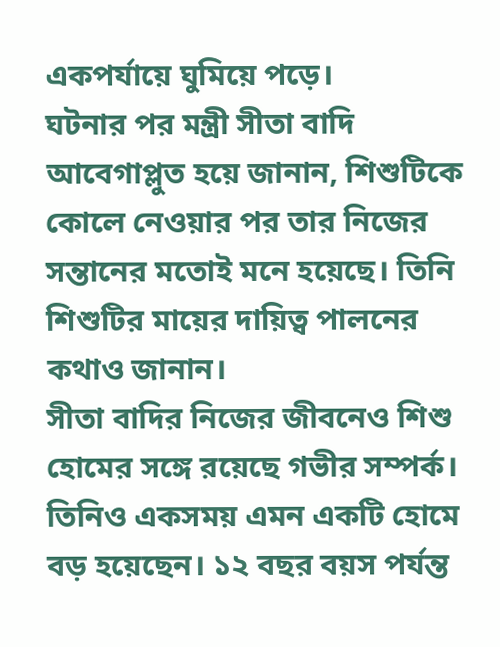একপর্যায়ে ঘুমিয়ে পড়ে।
ঘটনার পর মন্ত্রী সীতা বাদি আবেগাপ্লুত হয়ে জানান, শিশুটিকে কোলে নেওয়ার পর তার নিজের সন্তানের মতোই মনে হয়েছে। তিনি শিশুটির মায়ের দায়িত্ব পালনের কথাও জানান।
সীতা বাদির নিজের জীবনেও শিশু হোমের সঙ্গে রয়েছে গভীর সম্পর্ক। তিনিও একসময় এমন একটি হোমে বড় হয়েছেন। ১২ বছর বয়স পর্যন্ত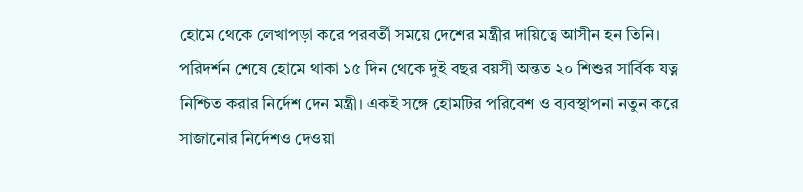হোমে থেকে লেখাপড়া করে পরবর্তী সময়ে দেশের মন্ত্রীর দায়িত্বে আসীন হন তিনি।
পরিদর্শন শেষে হোমে থাকা ১৫ দিন থেকে দুই বছর বয়সী অন্তত ২০ শিশুর সার্বিক যত্ন নিশ্চিত করার নির্দেশ দেন মন্ত্রী। একই সঙ্গে হোমটির পরিবেশ ও ব্যবস্থাপনা নতুন করে সাজানোর নির্দেশও দেওয়া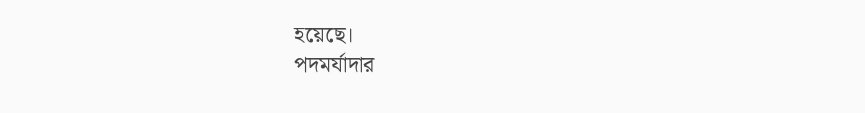হয়েছে।
পদমর্যাদার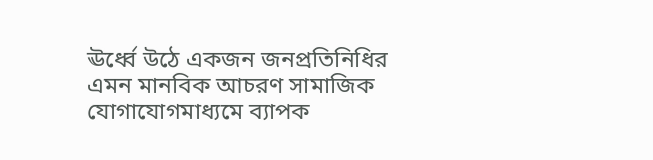ঊর্ধ্বে উঠে একজন জনপ্রতিনিধির এমন মানবিক আচরণ সামাজিক যোগাযোগমাধ্যমে ব্যাপক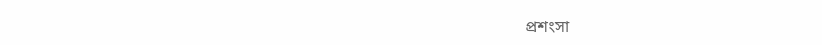প্রশংসা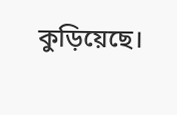কুড়িয়েছে।